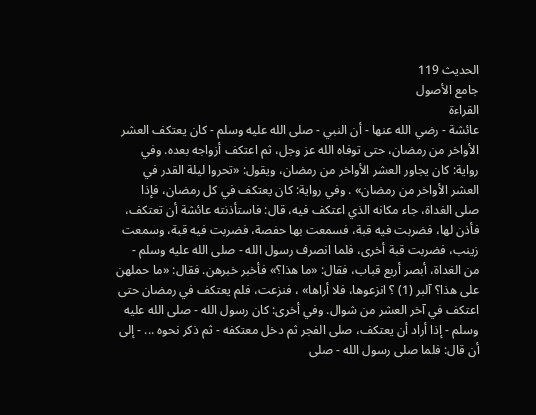الحديث 119
جامع الأصول
القراءة
عائشة - رضي الله عنها - أن النبي - صلى الله عليه وسلم - كان يعتكف العشر الأواخر من رمضان، حتى توفاه الله عز وجل، ثم اعتكف أزواجه بعده. وفي رواية: كان يجاور العشر الأواخر من رمضان، ويقول: «تحروا ليلة القدر في العشر الأواخر من رمضان» . وفي رواية: كان يعتكف في كل رمضان، فإذا صلى الغداة، جاء مكانه الذي اعتكف فيه، قال: فاستأذنته عائشة أن تعتكف، فأذن لها، فضربت فيه قبة، فسمعت بها حفصة، فضربت فيه قبة، وسمعت زينب، فضربت قبة أخرى، فلما انصرف رسول الله - صلى الله عليه وسلم - من الغداة، أبصر أربع قباب، فقال: «ما هذا؟» فأخبر خبرهن. فقال: «ما حملهن على هذا؟ آلبر (1) ؟ انزعوها، فلا أراها» ، فنزعت، فلم يعتكف في رمضان حتى اعتكف في آخر العشر من شوال. وفي أخرى: كان رسول الله - صلى الله عليه وسلم - إذا أراد أن يعتكف، صلى الفجر ثم دخل معتكفه - ثم ذكر نحوه ... - إلى أن قال: فلما صلى رسول الله - صلى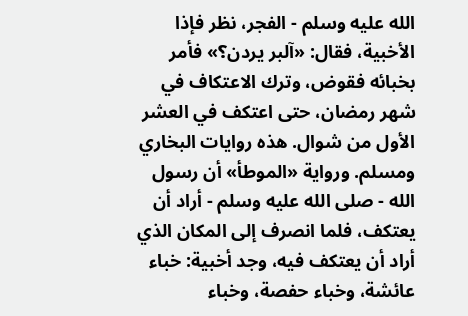الله عليه وسلم - الفجر، نظر فإذا الأخبية، فقال: «آلبر يردن؟» فأمر بخبائه فقوض، وترك الاعتكاف في شهر رمضان، حتى اعتكف في العشر الأول من شوال. هذه روايات البخاري ومسلم. ورواية «الموطأ» أن رسول الله - صلى الله عليه وسلم - أراد أن يعتكف، فلما انصرف إلى المكان الذي أراد أن يعتكف فيه، وجد أخبية: خباء عائشة، وخباء حفصة، وخباء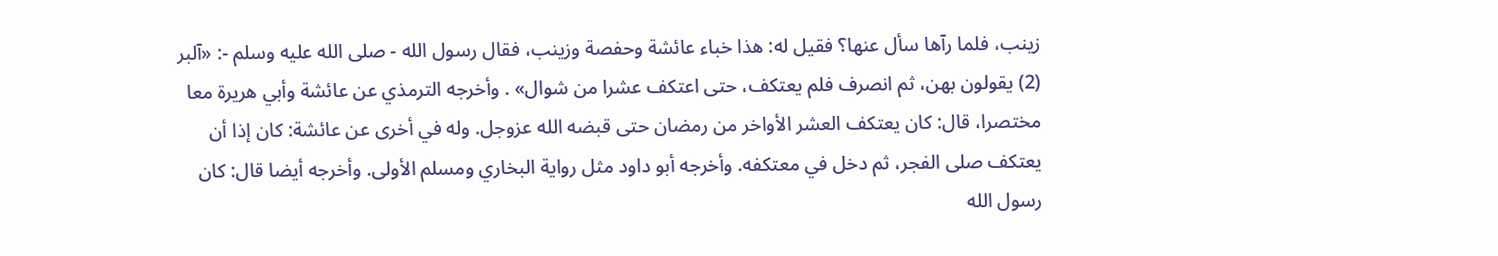زينب، فلما رآها سأل عنها؟ فقيل له: هذا خباء عائشة وحفصة وزينب، فقال رسول الله - صلى الله عليه وسلم -: «آلبر (2) يقولون بهن، ثم انصرف فلم يعتكف، حتى اعتكف عشرا من شوال» . وأخرجه الترمذي عن عائشة وأبي هريرة معا مختصرا، قال: كان يعتكف العشر الأواخر من رمضان حتى قبضه الله عزوجل. وله في أخرى عن عائشة: كان إذا أن يعتكف صلى الفجر، ثم دخل في معتكفه. وأخرجه أبو داود مثل رواية البخاري ومسلم الأولى. وأخرجه أيضا قال: كان رسول الله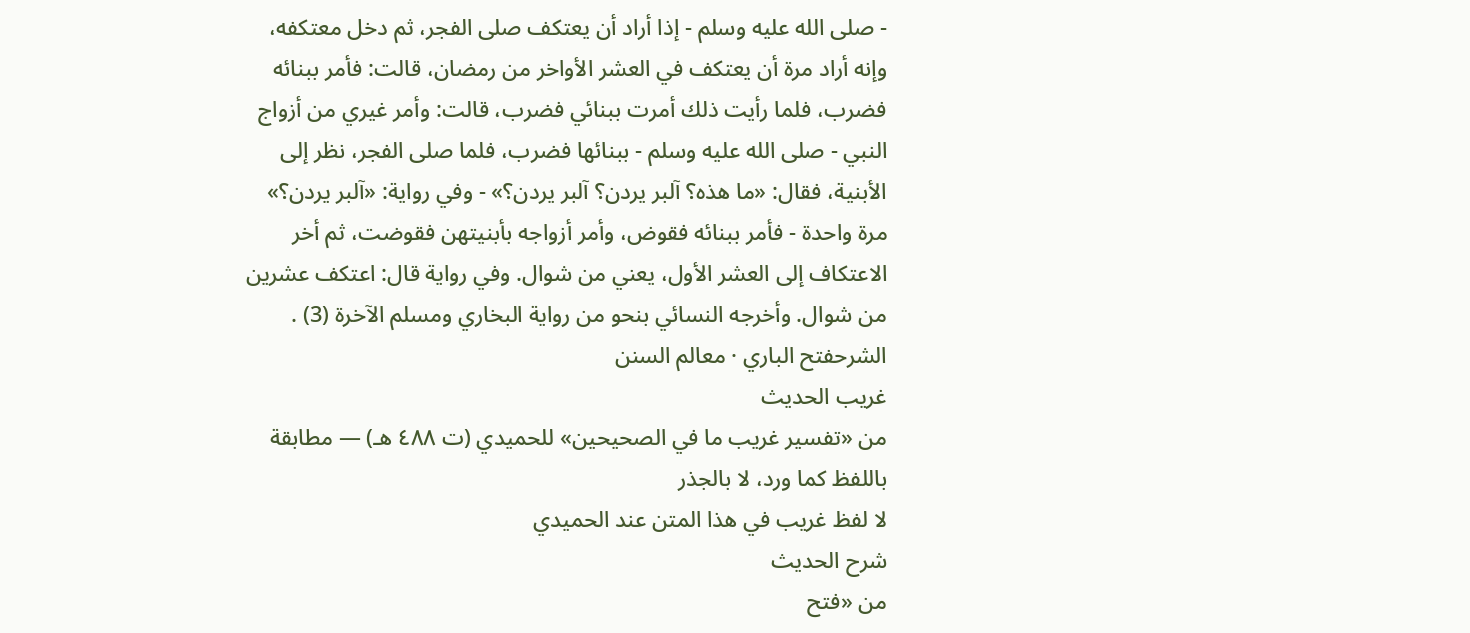- صلى الله عليه وسلم - إذا أراد أن يعتكف صلى الفجر، ثم دخل معتكفه، وإنه أراد مرة أن يعتكف في العشر الأواخر من رمضان، قالت: فأمر ببنائه فضرب، فلما رأيت ذلك أمرت ببنائي فضرب، قالت: وأمر غيري من أزواج النبي - صلى الله عليه وسلم - ببنائها فضرب، فلما صلى الفجر، نظر إلى الأبنية، فقال: «ما هذه؟ آلبر يردن؟ آلبر يردن؟» - وفي رواية: «آلبر يردن؟» مرة واحدة - فأمر ببنائه فقوض، وأمر أزواجه بأبنيتهن فقوضت، ثم أخر الاعتكاف إلى العشر الأول، يعني من شوال. وفي رواية قال: اعتكف عشرين من شوال. وأخرجه النسائي بنحو من رواية البخاري ومسلم الآخرة (3) .
الشرحفتح الباري · معالم السنن
غريب الحديث
من «تفسير غريب ما في الصحيحين» للحميدي (ت ٤٨٨ هـ) — مطابقة باللفظ كما ورد، لا بالجذر
لا لفظ غريب في هذا المتن عند الحميدي
شرح الحديث
من «فتح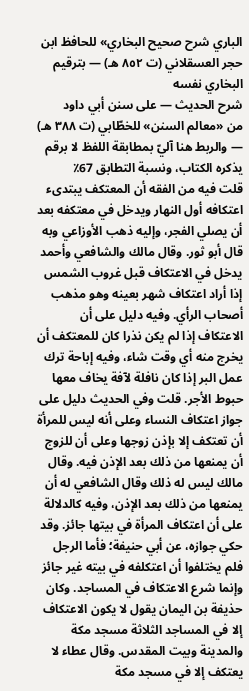الباري شرح صحيح البخاري» للحافظ ابن حجر العسقلاني (ت ٨٥٢ هـ) — بترقيم البخاري نفسه
شرح الحديث — على سنن أبي داود
من «معالم السنن» للخطّابي (ت ٣٨٨ هـ) — والربط هنا آليّ بمطابقة اللفظ لا برقم يذكره الكتاب، ونسبة التطابق 67٪
قلت فيه من الفقه أن المعتكف يبتدىء اعتكافه أول النهار ويدخل في معتكفه بعد أن يصلي الفجر، وإليه ذهب الأوزاعي وبه قال أبو ثور. وقال مالك والشافعي وأحمد يدخل في الاعتكاف قبل غروب الشمس إذا أراد اعتكاف شهر بعينه وهو مذهب أصحاب الرأي. وفيه دليل على أن الاعتكاف إذا لم يكن نذرا كان للمعتكف أن يخرج منه أي وقت شاء، وفيه إباحة ترك عمل البر إذا كان نافلة لآفة يخاف معها حبوط الأجر. قلت وفي الحديث دليل على جواز اعتكاف النساء وعلى أنه ليس للمرأة أن تعتكف إلا بإذن زوجها وعلى أن للزوج أن يمنعها من ذلك بعد الإذن فيه. وقال مالك ليس له ذلك وقال الشافعي له أن يمنعها من ذلك بعد الإذن، وفيه كالدلالة على أن اعتكاف المرأة في بيتها جائز. وقد حكي جوازه، عن أبي حنيفة؛ فأما الرجل فلم يختلفوا أن اعتكلفه في بيته غير جائز وإنما شرع الاعتكاف في المساجد. وكان حذيفة بن اليمان يقول لا يكون الاعتكاف إلا في المساجد الثلاثة مسجد مكة والمدينة وبيت المقدس. وقال عطاء لا يعتكف إلا في مسجد مكة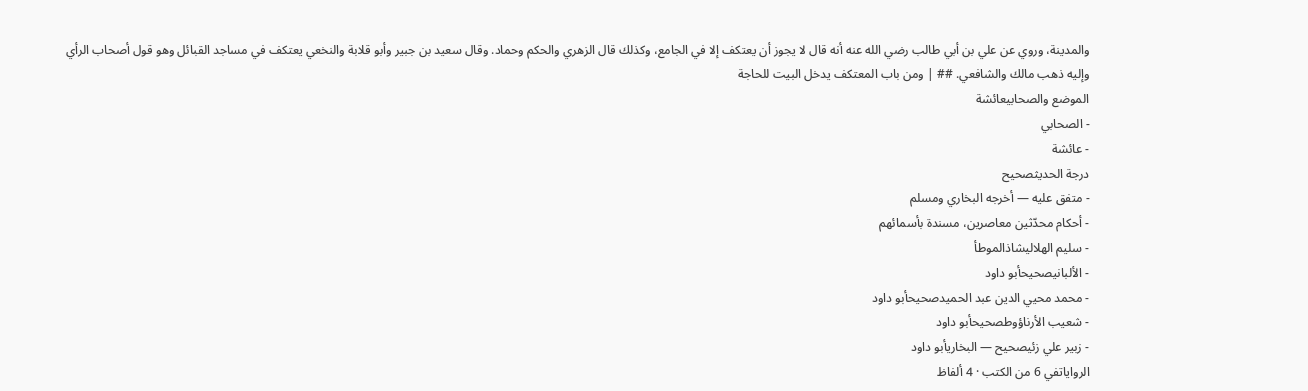والمدينة، وروي عن علي بن أبي طالب رضي الله عنه أنه قال لا يجوز أن يعتكف إلا في الجامع، وكذلك قال الزهري والحكم وحماد. وقال سعيد بن جبير وأبو قلابة والنخعي يعتكف في مساجد القبائل وهو قول أصحاب الرأي وإليه ذهب مالك والشافعي. ## | ومن باب المعتكف يدخل البيت للحاجة
الموضع والصحابيعائشة
- الصحابي
- عائشة
درجة الحديثصحيح
- متفق عليه — أخرجه البخاري ومسلم
- أحكام محدّثين معاصرين، مسندة بأسمائهم
- سليم الهلاليشاذالموطأ
- الألبانيصحيحأبو داود
- محمد محيي الدين عبد الحميدصحيحأبو داود
- شعيب الأرناؤوطصحيحأبو داود
- زبير علي زئيصحيح — البخاريأبو داود
الرواياتفي 6 من الكتب · 4 ألفاظ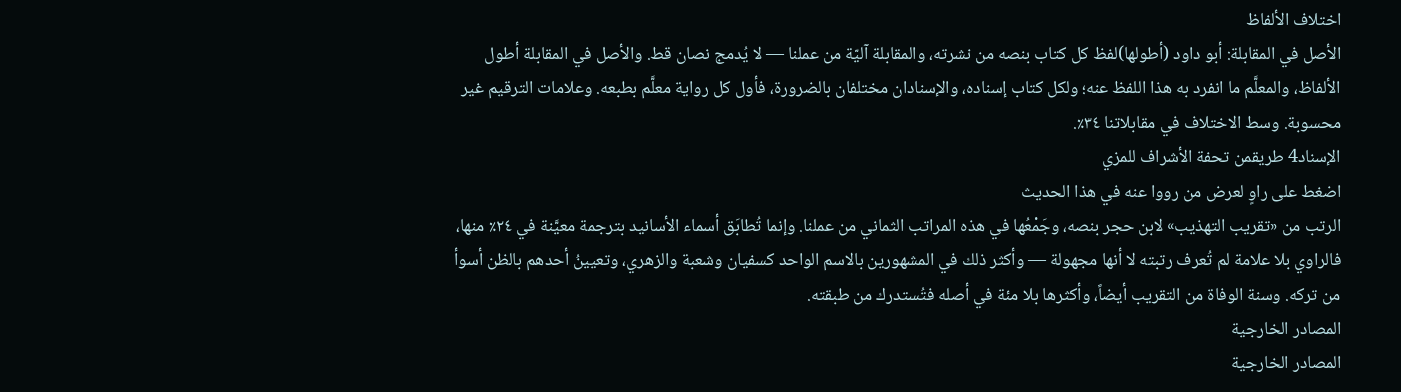اختلاف الألفاظ
الأصل في المقابلة: أبو داود (أطولها)لفظ كل كتاب بنصه من نشرته، والمقابلة آليّة من عملنا — لا يُدمج نصان قط. والأصل في المقابلة أطول الألفاظ، والمعلَّم ما انفرد به هذا اللفظ عنه؛ ولكل كتاب إسناده، والإسنادان مختلفان بالضرورة، فأول كل رواية معلَّم بطبعه. وعلامات الترقيم غير محسوبة. وسط الاختلاف في مقابلاتنا ٣٤٪.
الإسناد4 طريقمن تحفة الأشراف للمزي
اضغط على راوٍ لعرض من رووا عنه في هذا الحديث
الرتب من «تقريب التهذيب» لابن حجر بنصه، وجَمْعُها في هذه المراتب الثماني من عملنا. وإنما تُطابَق أسماء الأسانيد بترجمة معيَّنة في ٢٤٪ منها، فالراوي بلا علامة لم تُعرف رتبته لا أنها مجهولة — وأكثر ذلك في المشهورين بالاسم الواحد كسفيان وشعبة والزهري، وتعيينُ أحدهم بالظن أسوأ من تركه. وسنة الوفاة من التقريب أيضاً، وأكثرها بلا مئة في أصله فتُستدرك من طبقته.
المصادر الخارجية
المصادر الخارجية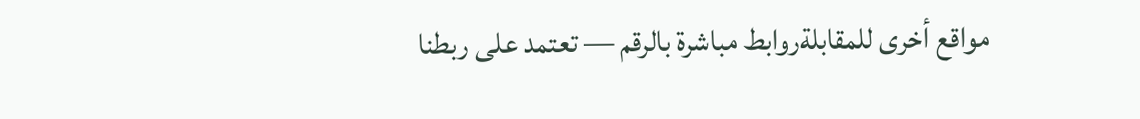مواقع أخرى للمقابلةروابط مباشرة بالرقم — تعتمد على ربطنا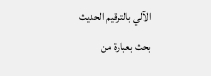الآلي بالترقيم الحديث
بحث بعبارة من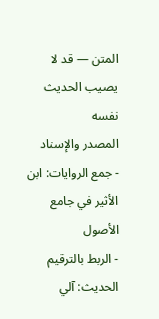المتن — قد لا يصيب الحديث نفسه
المصدر والإسناد
- جمع الروايات: ابن الأثير في جامع الأصول
- الربط بالترقيم الحديث: آلي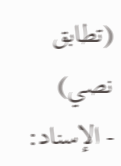(تطابق نصي)
- الإسناد: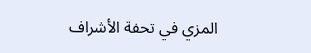المزي في تحفة الأشراف